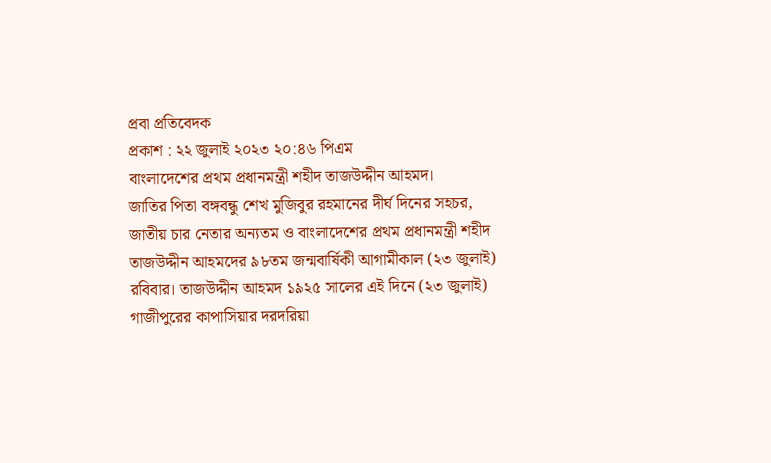প্রবা প্রতিবেদক
প্রকাশ : ২২ জুলাই ২০২৩ ২০:৪৬ পিএম
বাংলাদেশের প্রথম প্রধানমন্ত্রী শহীদ তাজউদ্দীন আহমদ।
জাতির পিতা বঙ্গবন্ধু শেখ মুজিবুর রহমানের দীর্ঘ দিনের সহচর, জাতীয় চার নেতার অন্যতম ও বাংলাদেশের প্রথম প্রধানমন্ত্রী শহীদ তাজউদ্দীন আহমদের ৯৮তম জন্মবার্ষিকী আগামীকাল (২৩ জুলাই) রবিবার। তাজউদ্দীন আহমদ ১৯২৫ সালের এই দিনে (২৩ জুলাই) গাজীপুরের কাপাসিয়ার দরদরিয়া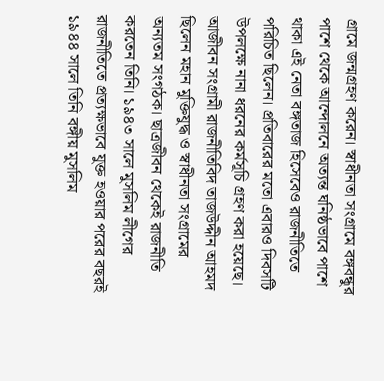গ্রামে জন্মগ্রহণ করেন। স্বাধীনতা সংগ্রামে বঙ্গবন্ধুর পাশে থেকে আন্দোলনে অত্যন্ত ঘনিষ্ঠভাবে পাশে থাকা এই নেতা বঙ্গতাজ হিসেবেও রাজনীতিতে পরিচিত ছিলেন। প্রতিবারের মতো এবারও দিবসটি উপলক্ষে নানা ধরনের কর্মসূচি গ্রহণ করা হয়েছে।
আজীবন সংগ্রামী রাজনীতিবিদ তাজউদ্দীন আহমদ ছিলেন মহান মুক্তিযুদ্ধ ও স্বাধীনতা সংগ্রামের অন্যতম সংগঠক। ছাত্রজীবন থেকেই রাজনীতি করতেন তিনি। ১৯৪৩ সালে মুসলিম লীগের রাজনীতিতে প্রত্যক্ষভাবে যুক্ত হওয়ার পরের বছরই ১৯৪৪ সালে তিনি বঙ্গীয় মুসলিম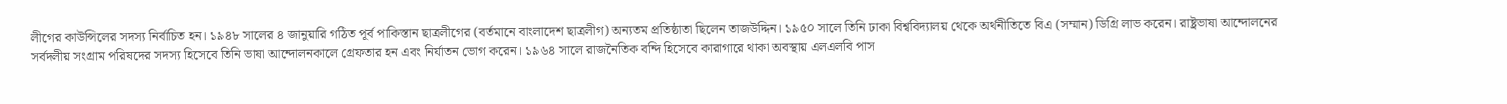লীগের কাউন্সিলের সদস্য নির্বাচিত হন। ১৯৪৮ সালের ৪ জানুয়ারি গঠিত পূর্ব পাকিস্তান ছাত্রলীগের (বর্তমানে বাংলাদেশ ছাত্রলীগ) অন্যতম প্রতিষ্ঠাতা ছিলেন তাজউদ্দিন। ১৯৫০ সালে তিনি ঢাকা বিশ্ববিদ্যালয় থেকে অর্থনীতিতে বিএ (সম্মান) ডিগ্রি লাভ করেন। রাষ্ট্রভাষা আন্দোলনের সর্বদলীয় সংগ্রাম পরিষদের সদস্য হিসেবে তিনি ভাষা আন্দোলনকালে গ্রেফতার হন এবং নির্যাতন ভোগ করেন। ১৯৬৪ সালে রাজনৈতিক বন্দি হিসেবে কারাগারে থাকা অবস্থায় এলএলবি পাস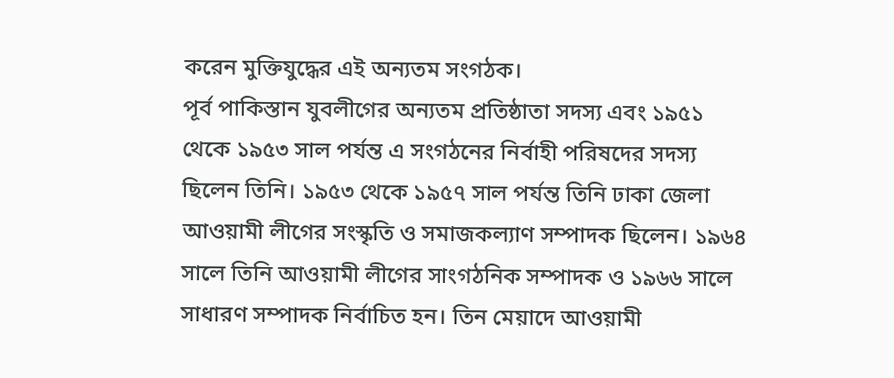করেন মুক্তিযুদ্ধের এই অন্যতম সংগঠক।
পূর্ব পাকিস্তান যুবলীগের অন্যতম প্রতিষ্ঠাতা সদস্য এবং ১৯৫১ থেকে ১৯৫৩ সাল পর্যন্ত এ সংগঠনের নির্বাহী পরিষদের সদস্য ছিলেন তিনি। ১৯৫৩ থেকে ১৯৫৭ সাল পর্যন্ত তিনি ঢাকা জেলা আওয়ামী লীগের সংস্কৃতি ও সমাজকল্যাণ সম্পাদক ছিলেন। ১৯৬৪ সালে তিনি আওয়ামী লীগের সাংগঠনিক সম্পাদক ও ১৯৬৬ সালে সাধারণ সম্পাদক নির্বাচিত হন। তিন মেয়াদে আওয়ামী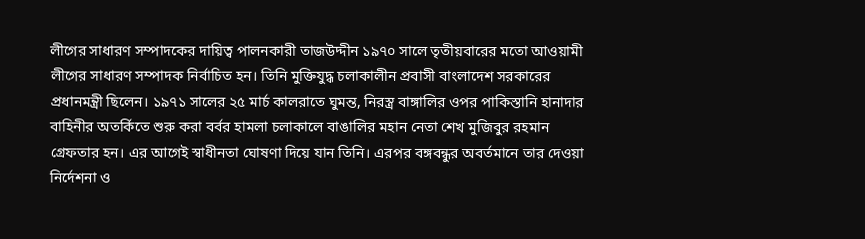লীগের সাধারণ সম্পাদকের দায়িত্ব পালনকারী তাজউদ্দীন ১৯৭০ সালে তৃতীয়বারের মতো আওয়ামী লীগের সাধারণ সম্পাদক নির্বাচিত হন। তিনি মুক্তিযুদ্ধ চলাকালীন প্রবাসী বাংলাদেশ সরকারের প্রধানমন্ত্রী ছিলেন। ১৯৭১ সালের ২৫ মার্চ কালরাতে ঘুমন্ত, নিরস্ত্র বাঙ্গালির ওপর পাকিস্তানি হানাদার বাহিনীর অতর্কিতে শুরু করা বর্বর হামলা চলাকালে বাঙালির মহান নেতা শেখ মুজিবুর রহমান গ্রেফতার হন। এর আগেই স্বাধীনতা ঘোষণা দিয়ে যান তিনি। এরপর বঙ্গবন্ধুর অবর্তমানে তার দেওয়া নির্দেশনা ও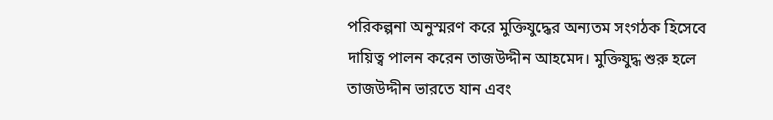পরিকল্পনা অনুস্মরণ করে মুক্তিযুদ্ধের অন্যতম সংগঠক হিসেবে দায়িত্ব পালন করেন তাজউদ্দীন আহমেদ। মুক্তিযুদ্ধ শুরু হলে তাজউদ্দীন ভারতে যান এবং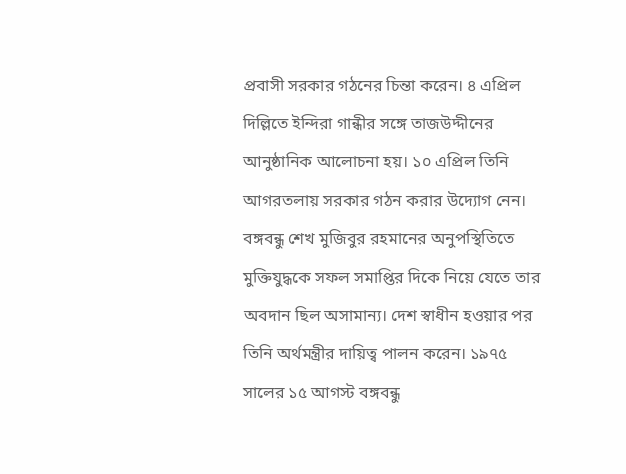প্রবাসী সরকার গঠনের চিন্তা করেন। ৪ এপ্রিল দিল্লিতে ইন্দিরা গান্ধীর সঙ্গে তাজউদ্দীনের আনুষ্ঠানিক আলোচনা হয়। ১০ এপ্রিল তিনি আগরতলায় সরকার গঠন করার উদ্যোগ নেন। বঙ্গবন্ধু শেখ মুজিবুর রহমানের অনুপস্থিতিতে মুক্তিযুদ্ধকে সফল সমাপ্তির দিকে নিয়ে যেতে তার অবদান ছিল অসামান্য। দেশ স্বাধীন হওয়ার পর তিনি অর্থমন্ত্রীর দায়িত্ব পালন করেন। ১৯৭৫ সালের ১৫ আগস্ট বঙ্গবন্ধু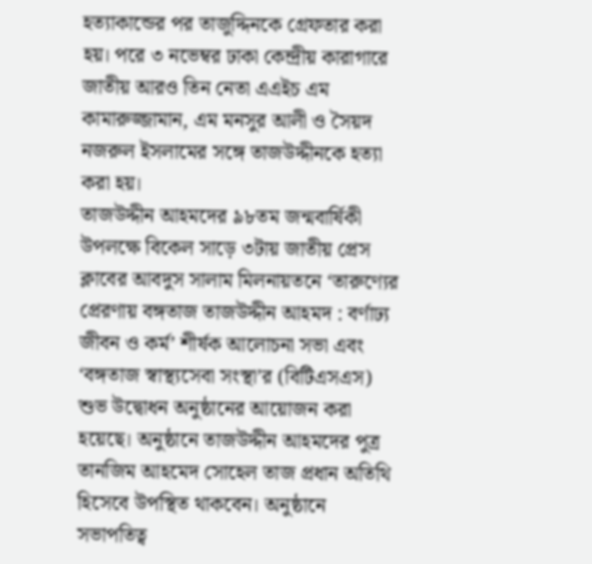হত্যাকান্ডের পর তাজুদ্দিনকে গ্রেফতার করা হয়। পরে ৩ নভেম্বর ঢাকা কেন্দ্রীয় কারাগারে জাতীয় আরও তিন নেতা এএইচ এম কামারুজ্জামান, এম মনসুর আলী ও সৈয়দ নজরুল ইসলামের সঙ্গে তাজউদ্দীনকে হত্যা করা হয়।
তাজউদ্দীন আহমদের ৯৮তম জন্মবার্ষিকী উপলক্ষে বিকেল সাড়ে ৩টায় জাতীয় প্রেস ক্লাবের আবদুস সালাম মিলনায়তনে ‘তারুণ্যের প্রেরণায় বঙ্গতাজ তাজউদ্দীন আহমদ : বর্ণাঢ্য জীবন ও কর্ম’ শীর্ষক আলোচনা সভা এবং ‘বঙ্গতাজ স্বাস্থ্যসেবা সংস্থা’র (বিটিএসএস) শুভ উদ্বোধন অনুষ্ঠানের আয়োজন করা হয়েছে। অনুষ্ঠানে তাজউদ্দীন আহমদের পুত্র তানজিম আহমেদ সোহেল তাজ প্রধান অতিথি হিসেবে উপস্থিত থাকবেন। অনুষ্ঠানে সভাপতিত্ব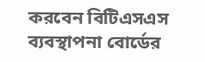করবেন বিটিএসএস ব্যবস্থাপনা বোর্ডের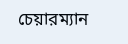চেয়ারম্যান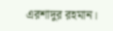এরশাদুর রহমান।